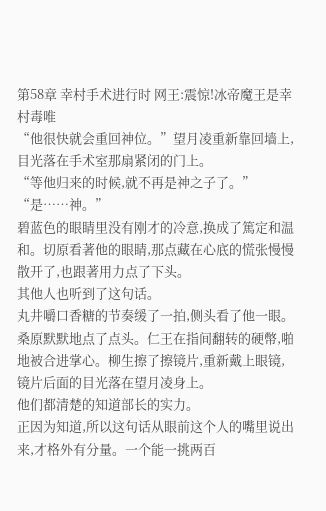第58章 幸村手术进行时 网王:震惊!冰帝魔王是幸村毒唯
“他很快就会重回神位。”望月凌重新靠回墙上,目光落在手术室那扇紧闭的门上。
“等他归来的时候,就不再是神之子了。”
“是……神。”
碧蓝色的眼睛里没有刚才的冷意,换成了篤定和温和。切原看著他的眼睛,那点藏在心底的慌张慢慢散开了,也跟著用力点了下头。
其他人也听到了这句话。
丸井嚼口香糖的节奏缓了一拍,侧头看了他一眼。桑原默默地点了点头。仁王在指间翻转的硬幣,啪地被合进掌心。柳生擦了擦镜片,重新戴上眼镜,镜片后面的目光落在望月凌身上。
他们都清楚的知道部长的实力。
正因为知道,所以这句话从眼前这个人的嘴里说出来,才格外有分量。一个能一挑两百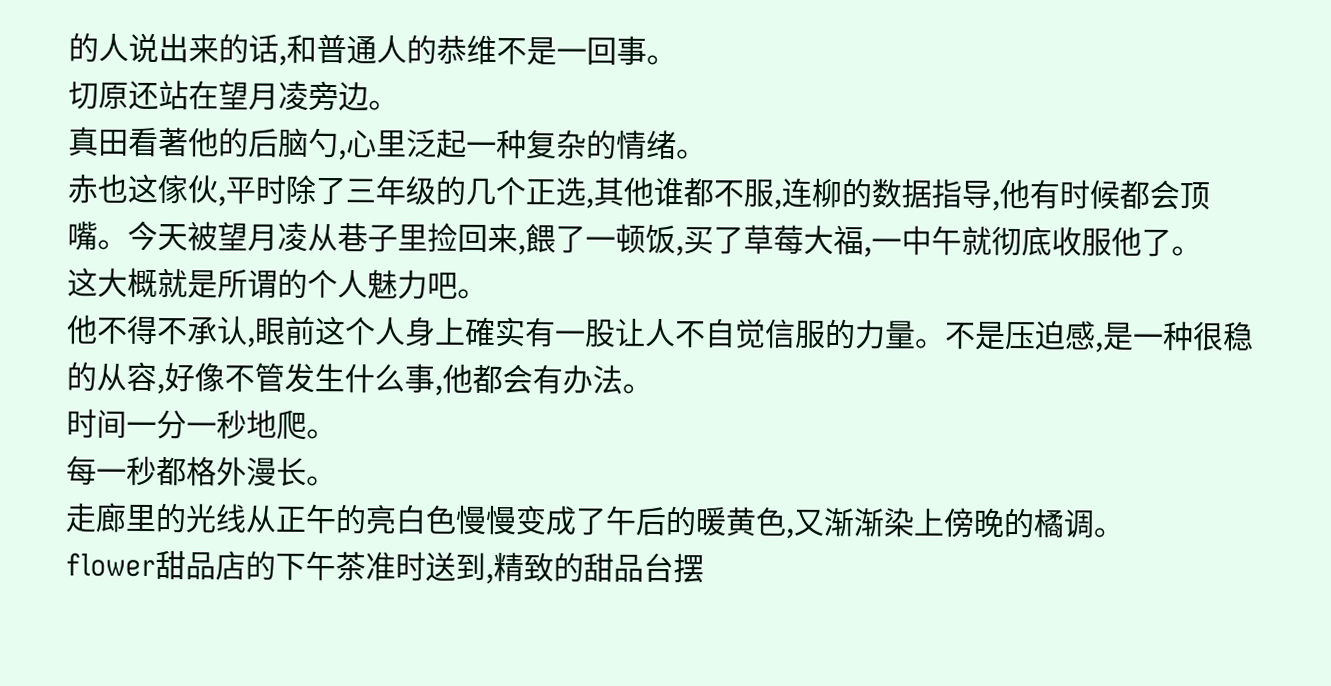的人说出来的话,和普通人的恭维不是一回事。
切原还站在望月凌旁边。
真田看著他的后脑勺,心里泛起一种复杂的情绪。
赤也这傢伙,平时除了三年级的几个正选,其他谁都不服,连柳的数据指导,他有时候都会顶嘴。今天被望月凌从巷子里捡回来,餵了一顿饭,买了草莓大福,一中午就彻底收服他了。
这大概就是所谓的个人魅力吧。
他不得不承认,眼前这个人身上確实有一股让人不自觉信服的力量。不是压迫感,是一种很稳的从容,好像不管发生什么事,他都会有办法。
时间一分一秒地爬。
每一秒都格外漫长。
走廊里的光线从正午的亮白色慢慢变成了午后的暖黄色,又渐渐染上傍晚的橘调。
flower甜品店的下午茶准时送到,精致的甜品台摆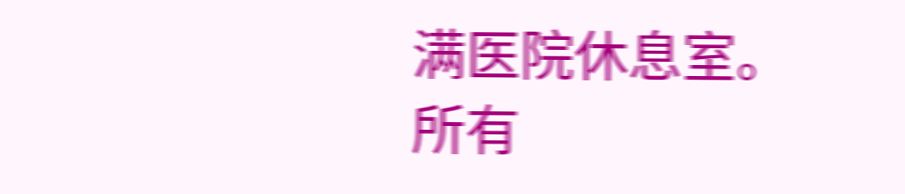满医院休息室。所有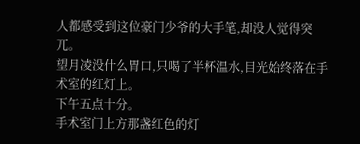人都感受到这位豪门少爷的大手笔,却没人觉得突兀。
望月凌没什么胃口,只喝了半杯温水,目光始终落在手术室的红灯上。
下午五点十分。
手术室门上方那盏红色的灯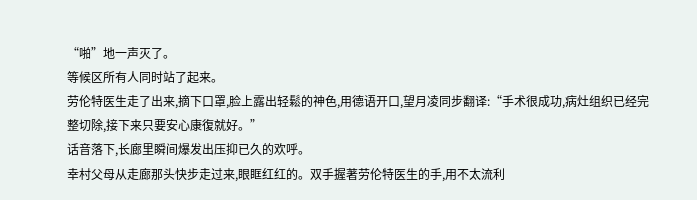“啪”地一声灭了。
等候区所有人同时站了起来。
劳伦特医生走了出来,摘下口罩,脸上露出轻鬆的神色,用德语开口,望月凌同步翻译:“手术很成功,病灶组织已经完整切除,接下来只要安心康復就好。”
话音落下,长廊里瞬间爆发出压抑已久的欢呼。
幸村父母从走廊那头快步走过来,眼眶红红的。双手握著劳伦特医生的手,用不太流利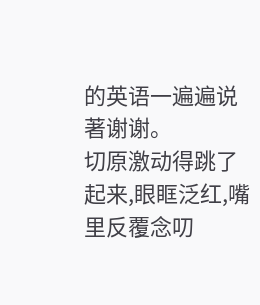的英语一遍遍说著谢谢。
切原激动得跳了起来,眼眶泛红,嘴里反覆念叨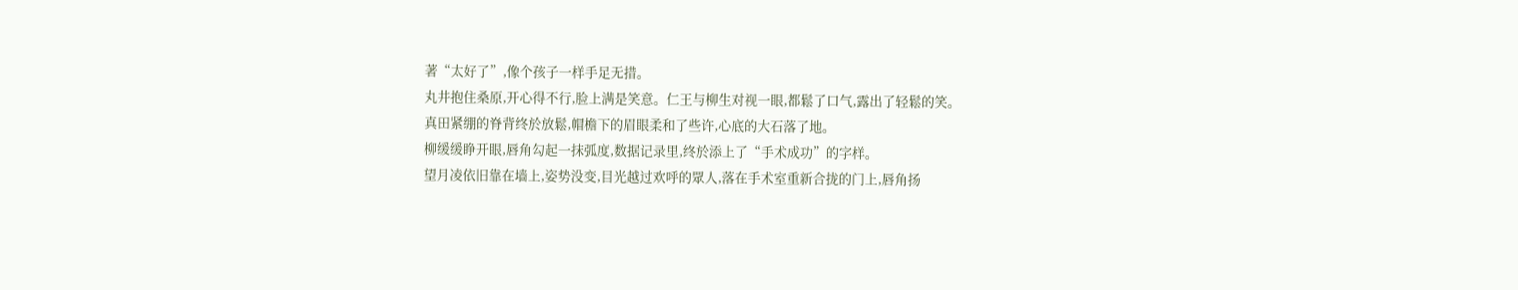著“太好了”,像个孩子一样手足无措。
丸井抱住桑原,开心得不行,脸上满是笑意。仁王与柳生对视一眼,都鬆了口气,露出了轻鬆的笑。
真田紧绷的脊背终於放鬆,帽檐下的眉眼柔和了些许,心底的大石落了地。
柳缓缓睁开眼,唇角勾起一抹弧度,数据记录里,终於添上了“手术成功”的字样。
望月凌依旧靠在墙上,姿势没变,目光越过欢呼的眾人,落在手术室重新合拢的门上,唇角扬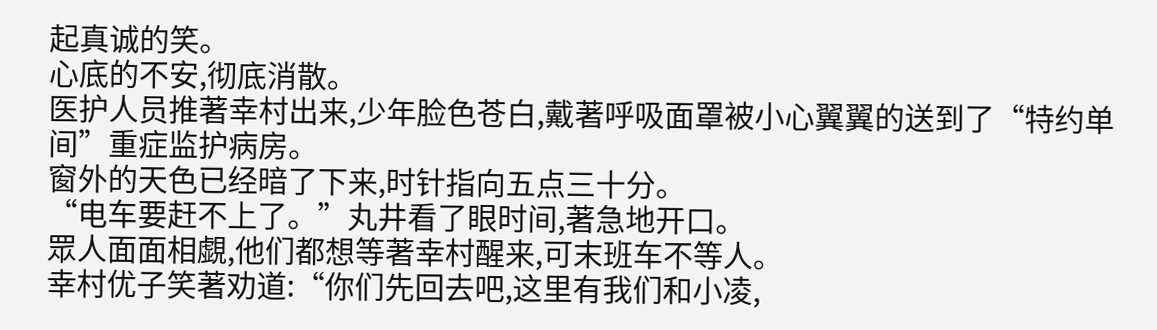起真诚的笑。
心底的不安,彻底消散。
医护人员推著幸村出来,少年脸色苍白,戴著呼吸面罩被小心翼翼的送到了“特约单间”重症监护病房。
窗外的天色已经暗了下来,时针指向五点三十分。
“电车要赶不上了。”丸井看了眼时间,著急地开口。
眾人面面相覷,他们都想等著幸村醒来,可末班车不等人。
幸村优子笑著劝道:“你们先回去吧,这里有我们和小凌,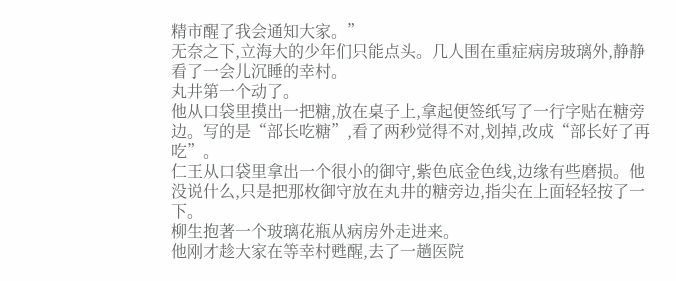精市醒了我会通知大家。”
无奈之下,立海大的少年们只能点头。几人围在重症病房玻璃外,静静看了一会儿沉睡的幸村。
丸井第一个动了。
他从口袋里摸出一把糖,放在桌子上,拿起便签纸写了一行字贴在糖旁边。写的是“部长吃糖”,看了两秒觉得不对,划掉,改成“部长好了再吃”。
仁王从口袋里拿出一个很小的御守,紫色底金色线,边缘有些磨损。他没说什么,只是把那枚御守放在丸井的糖旁边,指尖在上面轻轻按了一下。
柳生抱著一个玻璃花瓶从病房外走进来。
他刚才趁大家在等幸村甦醒,去了一趟医院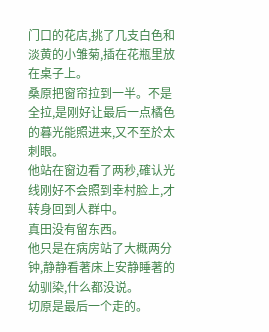门口的花店,挑了几支白色和淡黄的小雏菊,插在花瓶里放在桌子上。
桑原把窗帘拉到一半。不是全拉,是刚好让最后一点橘色的暮光能照进来,又不至於太刺眼。
他站在窗边看了两秒,確认光线刚好不会照到幸村脸上,才转身回到人群中。
真田没有留东西。
他只是在病房站了大概两分钟,静静看著床上安静睡著的幼驯染,什么都没说。
切原是最后一个走的。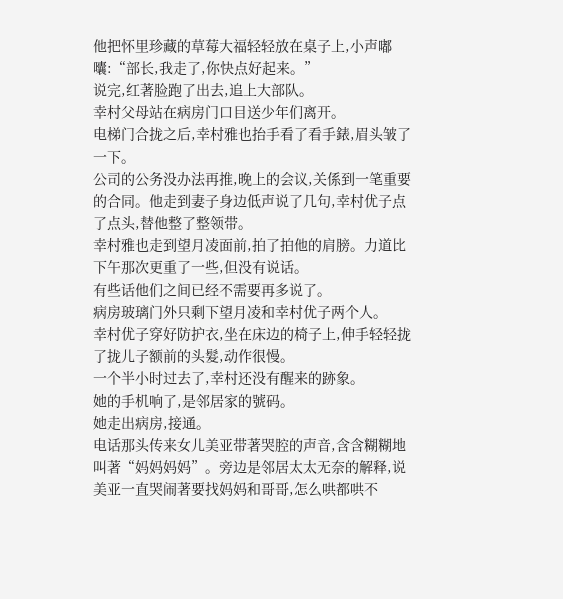他把怀里珍藏的草莓大福轻轻放在桌子上,小声嘟囔:“部长,我走了,你快点好起来。”
说完,红著脸跑了出去,追上大部队。
幸村父母站在病房门口目送少年们离开。
电梯门合拢之后,幸村雅也抬手看了看手錶,眉头皱了一下。
公司的公务没办法再推,晚上的会议,关係到一笔重要的合同。他走到妻子身边低声说了几句,幸村优子点了点头,替他整了整领带。
幸村雅也走到望月凌面前,拍了拍他的肩膀。力道比下午那次更重了一些,但没有说话。
有些话他们之间已经不需要再多说了。
病房玻璃门外只剩下望月凌和幸村优子两个人。
幸村优子穿好防护衣,坐在床边的椅子上,伸手轻轻拢了拢儿子额前的头髮,动作很慢。
一个半小时过去了,幸村还没有醒来的跡象。
她的手机响了,是邻居家的號码。
她走出病房,接通。
电话那头传来女儿美亚带著哭腔的声音,含含糊糊地叫著“妈妈妈妈”。旁边是邻居太太无奈的解释,说美亚一直哭闹著要找妈妈和哥哥,怎么哄都哄不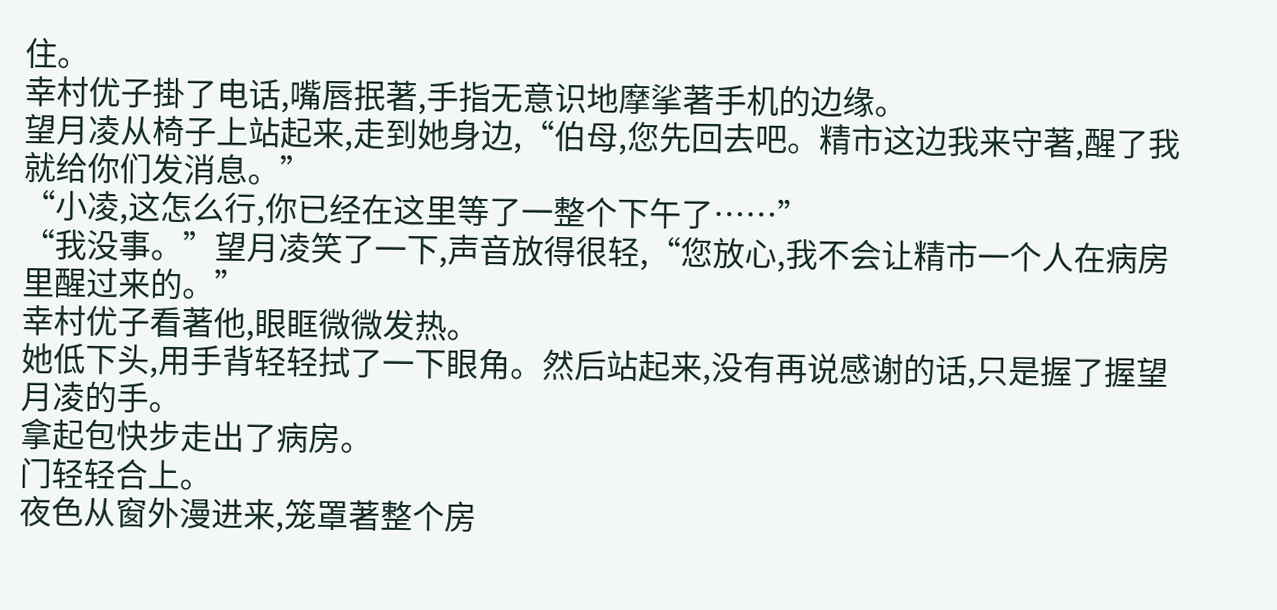住。
幸村优子掛了电话,嘴唇抿著,手指无意识地摩挲著手机的边缘。
望月凌从椅子上站起来,走到她身边,“伯母,您先回去吧。精市这边我来守著,醒了我就给你们发消息。”
“小凌,这怎么行,你已经在这里等了一整个下午了……”
“我没事。”望月凌笑了一下,声音放得很轻,“您放心,我不会让精市一个人在病房里醒过来的。”
幸村优子看著他,眼眶微微发热。
她低下头,用手背轻轻拭了一下眼角。然后站起来,没有再说感谢的话,只是握了握望月凌的手。
拿起包快步走出了病房。
门轻轻合上。
夜色从窗外漫进来,笼罩著整个房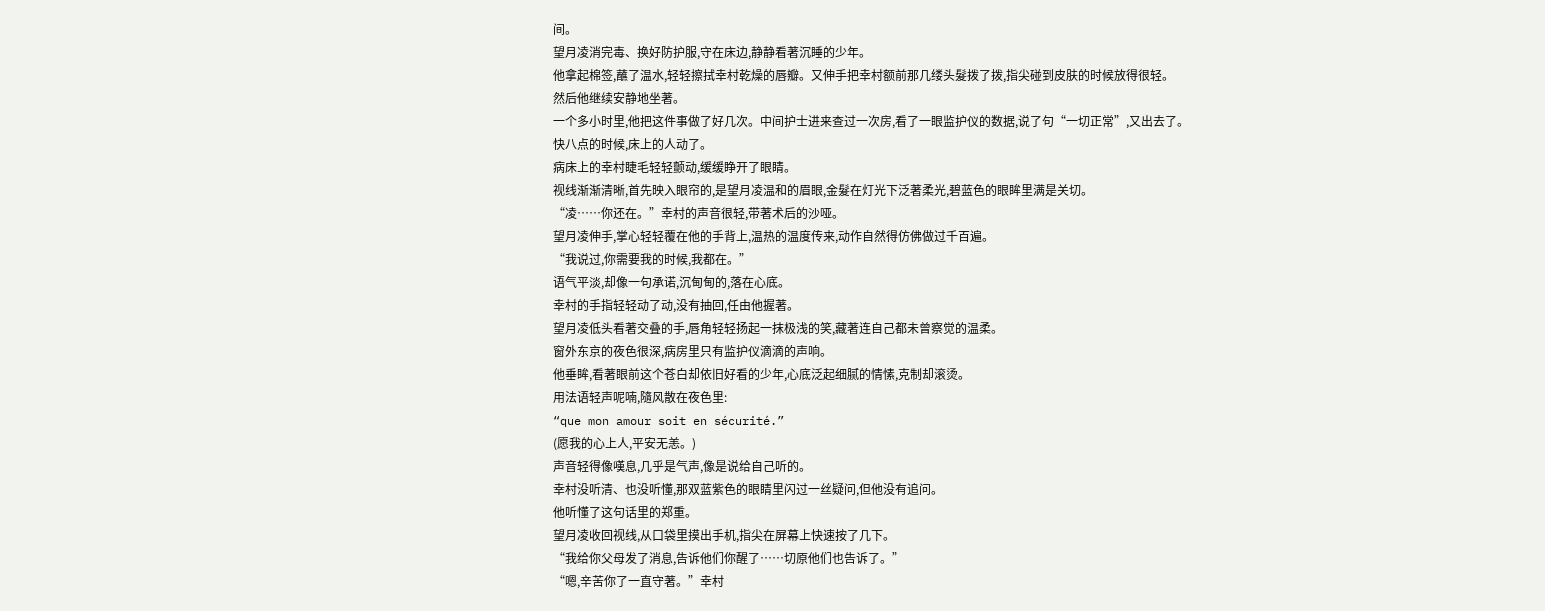间。
望月凌消完毒、换好防护服,守在床边,静静看著沉睡的少年。
他拿起棉签,蘸了温水,轻轻擦拭幸村乾燥的唇瓣。又伸手把幸村额前那几缕头髮拨了拨,指尖碰到皮肤的时候放得很轻。
然后他继续安静地坐著。
一个多小时里,他把这件事做了好几次。中间护士进来查过一次房,看了一眼监护仪的数据,说了句“一切正常”,又出去了。
快八点的时候,床上的人动了。
病床上的幸村睫毛轻轻颤动,缓缓睁开了眼睛。
视线渐渐清晰,首先映入眼帘的,是望月凌温和的眉眼,金髮在灯光下泛著柔光,碧蓝色的眼眸里满是关切。
“凌……你还在。”幸村的声音很轻,带著术后的沙哑。
望月凌伸手,掌心轻轻覆在他的手背上,温热的温度传来,动作自然得仿佛做过千百遍。
“我说过,你需要我的时候,我都在。”
语气平淡,却像一句承诺,沉甸甸的,落在心底。
幸村的手指轻轻动了动,没有抽回,任由他握著。
望月凌低头看著交叠的手,唇角轻轻扬起一抹极浅的笑,藏著连自己都未曾察觉的温柔。
窗外东京的夜色很深,病房里只有监护仪滴滴的声响。
他垂眸,看著眼前这个苍白却依旧好看的少年,心底泛起细腻的情愫,克制却滚烫。
用法语轻声呢喃,隨风散在夜色里:
“que mon amour soit en sécurité.”
(愿我的心上人,平安无恙。)
声音轻得像嘆息,几乎是气声,像是说给自己听的。
幸村没听清、也没听懂,那双蓝紫色的眼睛里闪过一丝疑问,但他没有追问。
他听懂了这句话里的郑重。
望月凌收回视线,从口袋里摸出手机,指尖在屏幕上快速按了几下。
“我给你父母发了消息,告诉他们你醒了……切原他们也告诉了。”
“嗯,辛苦你了一直守著。”幸村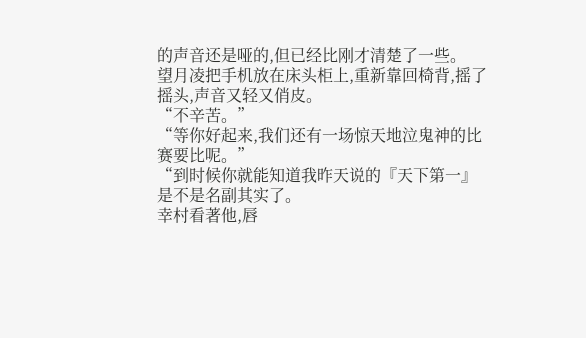的声音还是哑的,但已经比刚才清楚了一些。
望月凌把手机放在床头柜上,重新靠回椅背,摇了摇头,声音又轻又俏皮。
“不辛苦。”
“等你好起来,我们还有一场惊天地泣鬼神的比赛要比呢。”
“到时候你就能知道我昨天说的『天下第一』是不是名副其实了。
幸村看著他,唇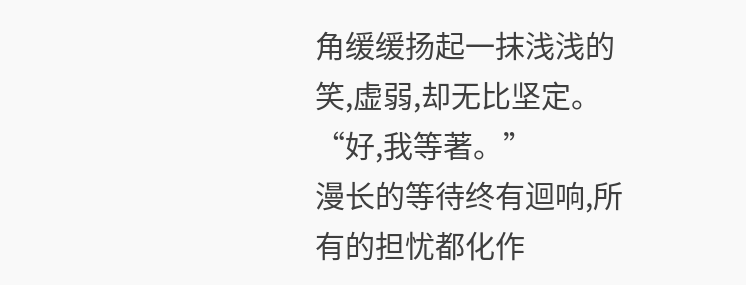角缓缓扬起一抹浅浅的笑,虚弱,却无比坚定。
“好,我等著。”
漫长的等待终有迴响,所有的担忧都化作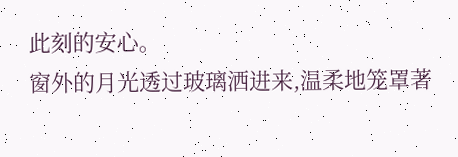此刻的安心。
窗外的月光透过玻璃洒进来,温柔地笼罩著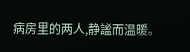病房里的两人,静謐而温暖。